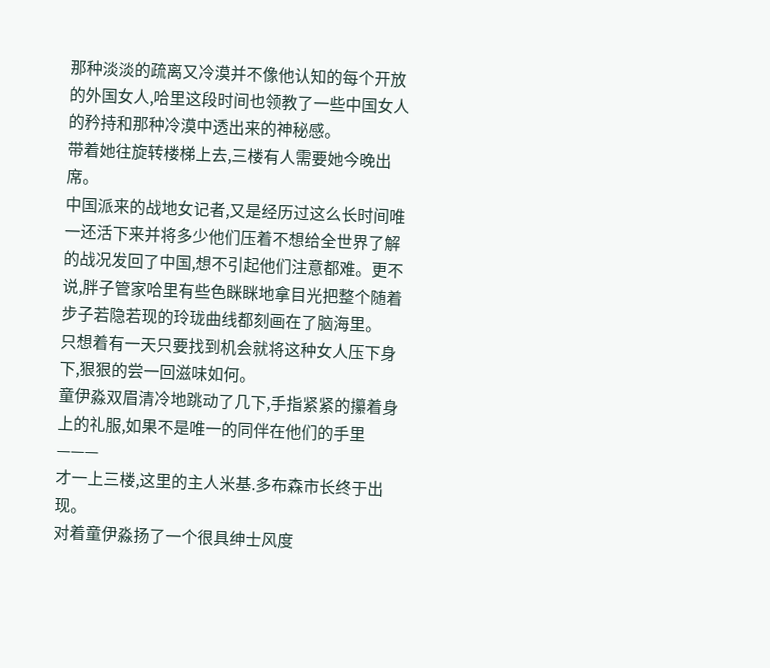那种淡淡的疏离又冷漠并不像他认知的每个开放的外国女人,哈里这段时间也领教了一些中国女人的矜持和那种冷漠中透出来的神秘感。
带着她往旋转楼梯上去,三楼有人需要她今晚出席。
中国派来的战地女记者,又是经历过这么长时间唯一还活下来并将多少他们压着不想给全世界了解的战况发回了中国,想不引起他们注意都难。更不说,胖子管家哈里有些色眯眯地拿目光把整个随着步子若隐若现的玲珑曲线都刻画在了脑海里。
只想着有一天只要找到机会就将这种女人压下身下,狠狠的尝一回滋味如何。
童伊淼双眉清冷地跳动了几下,手指紧紧的攥着身上的礼服,如果不是唯一的同伴在他们的手里———
才一上三楼,这里的主人米基.多布森市长终于出现。
对着童伊淼扬了一个很具绅士风度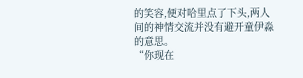的笑容,便对哈里点了下头,两人间的神情交流并没有避开童伊淼的意思。
“你现在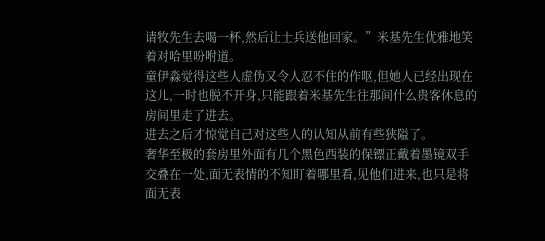请牧先生去喝一杯,然后让士兵送他回家。”米基先生优雅地笑着对哈里吩咐道。
童伊淼觉得这些人虚伪又令人忍不住的作呕,但她人已经出现在这儿,一时也脱不开身,只能跟着米基先生往那间什么贵客休息的房间里走了进去。
进去之后才惊觉自己对这些人的认知从前有些狭隘了。
奢华至极的套房里外面有几个黑色西装的保镖正戴着墨镜双手交叠在一处,面无表情的不知盯着哪里看,见他们进来,也只是将面无表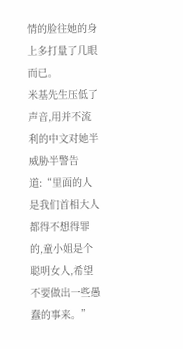情的脸往她的身上多打量了几眼而已。
米基先生压低了声音,用并不流利的中文对她半威胁半警告道:“里面的人是我们首相大人都得不想得罪的,童小姐是个聪明女人,希望不要做出一些愚蠢的事来。”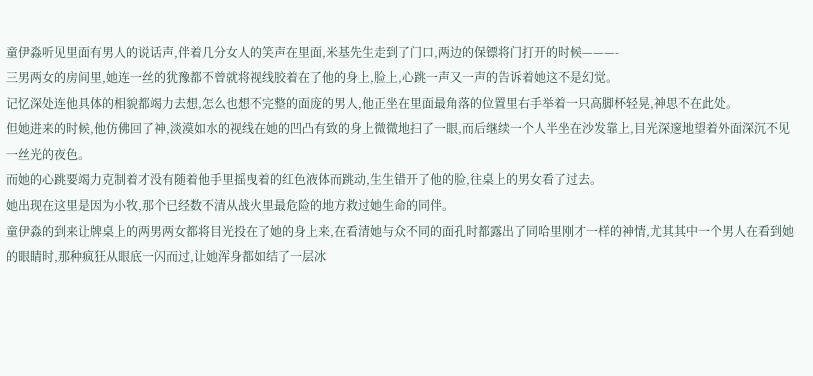童伊淼听见里面有男人的说话声,伴着几分女人的笑声在里面,米基先生走到了门口,两边的保镖将门打开的时候———-
三男两女的房间里,她连一丝的犹豫都不曾就将视线胶着在了他的身上,脸上,心跳一声又一声的告诉着她这不是幻觉。
记忆深处连他具体的相貌都竭力去想,怎么也想不完整的面庞的男人,他正坐在里面最角落的位置里右手举着一只高脚杯轻晃,神思不在此处。
但她进来的时候,他仿佛回了神,淡漠如水的视线在她的凹凸有致的身上微微地扫了一眼,而后继续一个人半坐在沙发靠上,目光深邃地望着外面深沉不见一丝光的夜色。
而她的心跳要竭力克制着才没有随着他手里摇曳着的红色液体而跳动,生生错开了他的脸,往桌上的男女看了过去。
她出现在这里是因为小牧,那个已经数不清从战火里最危险的地方救过她生命的同伴。
童伊淼的到来让牌桌上的两男两女都将目光投在了她的身上来,在看清她与众不同的面孔时都露出了同哈里刚才一样的神情,尤其其中一个男人在看到她的眼睛时,那种疯狂从眼底一闪而过,让她浑身都如结了一层冰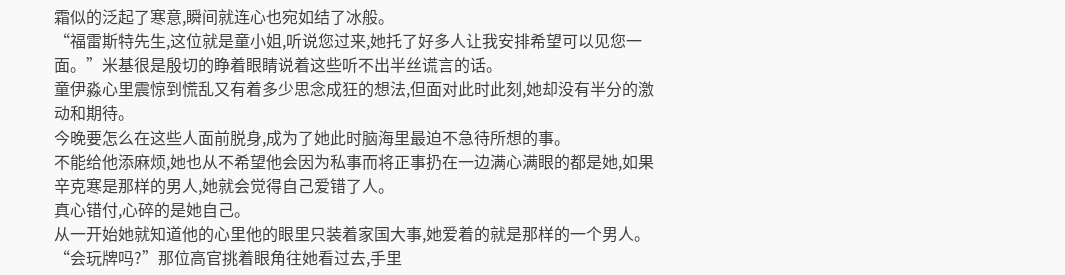霜似的泛起了寒意,瞬间就连心也宛如结了冰般。
“福雷斯特先生,这位就是童小姐,听说您过来,她托了好多人让我安排希望可以见您一面。”米基很是殷切的睁着眼睛说着这些听不出半丝谎言的话。
童伊淼心里震惊到慌乱又有着多少思念成狂的想法,但面对此时此刻,她却没有半分的激动和期待。
今晚要怎么在这些人面前脱身,成为了她此时脑海里最迫不急待所想的事。
不能给他添麻烦,她也从不希望他会因为私事而将正事扔在一边满心满眼的都是她,如果辛克寒是那样的男人,她就会觉得自己爱错了人。
真心错付,心碎的是她自己。
从一开始她就知道他的心里他的眼里只装着家国大事,她爱着的就是那样的一个男人。
“会玩牌吗?”那位高官挑着眼角往她看过去,手里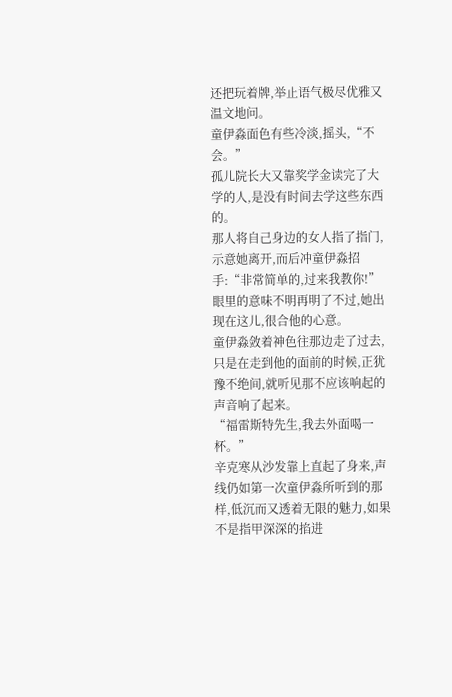还把玩着牌,举止语气极尽优雅又温文地问。
童伊淼面色有些冷淡,摇头,“不会。”
孤儿院长大又靠奖学金读完了大学的人,是没有时间去学这些东西的。
那人将自己身边的女人指了指门,示意她离开,而后冲童伊淼招手:“非常简单的,过来我教你!”眼里的意味不明再明了不过,她出现在这儿,很合他的心意。
童伊淼敛着神色往那边走了过去,只是在走到他的面前的时候,正犹豫不绝间,就听见那不应该响起的声音响了起来。
“福雷斯特先生,我去外面喝一杯。”
辛克寒从沙发靠上直起了身来,声线仍如第一次童伊淼所听到的那样,低沉而又透着无限的魅力,如果不是指甲深深的掐进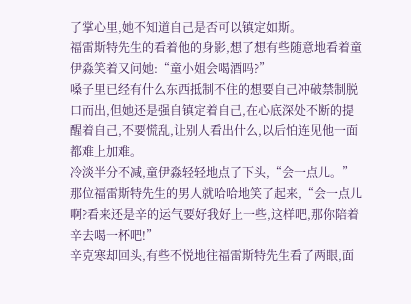了掌心里,她不知道自己是否可以镇定如斯。
福雷斯特先生的看着他的身影,想了想有些随意地看着童伊淼笑着又问她:“童小姐会喝酒吗?”
嗓子里已经有什么东西抵制不住的想要自己冲破禁制脱口而出,但她还是强自镇定着自己,在心底深处不断的提醒着自己,不要慌乱,让别人看出什么,以后怕连见他一面都难上加难。
冷淡半分不减,童伊淼轻轻地点了下头,“会一点儿。”
那位福雷斯特先生的男人就哈哈地笑了起来,“会一点儿啊?看来还是辛的运气要好我好上一些,这样吧,那你陪着辛去喝一杯吧!”
辛克寒却回头,有些不悦地往福雷斯特先生看了两眼,面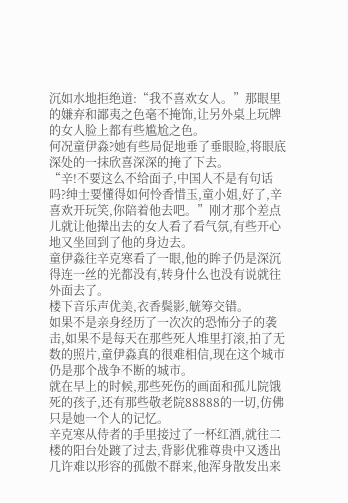沉如水地拒绝道:“我不喜欢女人。”那眼里的嫌弃和鄙夷之色毫不掩饰,让另外桌上玩牌的女人脸上都有些尴尬之色。
何况童伊淼?她有些局促地垂了垂眼睑,将眼底深处的一抹欣喜深深的掩了下去。
“辛!不要这么不给面子,中国人不是有句话吗?绅士要懂得如何怜香惜玉,童小姐,好了,辛喜欢开玩笑,你陪着他去吧。”刚才那个差点儿就让他撵出去的女人看了看气氛,有些开心地又坐回到了他的身边去。
童伊淼往辛克寒看了一眼,他的眸子仍是深沉得连一丝的光都没有,转身什么也没有说就往外面去了。
楼下音乐声优美,衣香鬓影,觥筹交错。
如果不是亲身经历了一次次的恐怖分子的袭击,如果不是每天在那些死人堆里打滚,拍了无数的照片,童伊淼真的很难相信,现在这个城市仍是那个战争不断的城市。
就在早上的时候,那些死伤的画面和孤儿院饿死的孩子,还有那些敬老院88888的一切,仿佛只是她一个人的记忆。
辛克寒从侍者的手里接过了一杯红酒,就往二楼的阳台处踱了过去,背影优雅尊贵中又透出几许难以形容的孤傲不群来,他浑身散发出来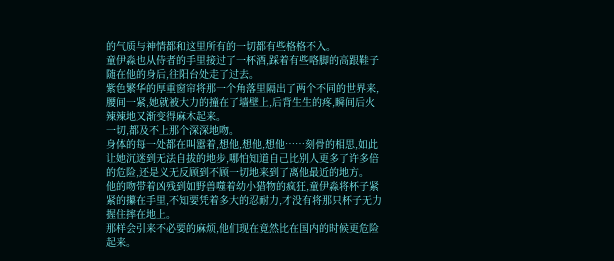的气质与神情都和这里所有的一切都有些格格不入。
童伊淼也从侍者的手里接过了一杯酒,踩着有些咯脚的高跟鞋子随在他的身后,往阳台处走了过去。
紫色繁华的厚重窗帘将那一个角落里隔出了两个不同的世界来,腰间一紧,她就被大力的撞在了墙壁上,后背生生的疼,瞬间后火辣辣地又渐变得麻木起来。
一切,都及不上那个深深地吻。
身体的每一处都在叫嚣着,想他,想他,想他……刻骨的相思,如此让她沉迷到无法自拔的地步,哪怕知道自己比别人更多了许多倍的危险,还是义无反顾到不顾一切地来到了离他最近的地方。
他的吻带着凶残到如野兽噬着幼小猎物的疯狂,童伊淼将杯子紧紧的攥在手里,不知要凭着多大的忍耐力,才没有将那只杯子无力握住摔在地上。
那样会引来不必要的麻烦,他们现在竟然比在国内的时候更危险起来。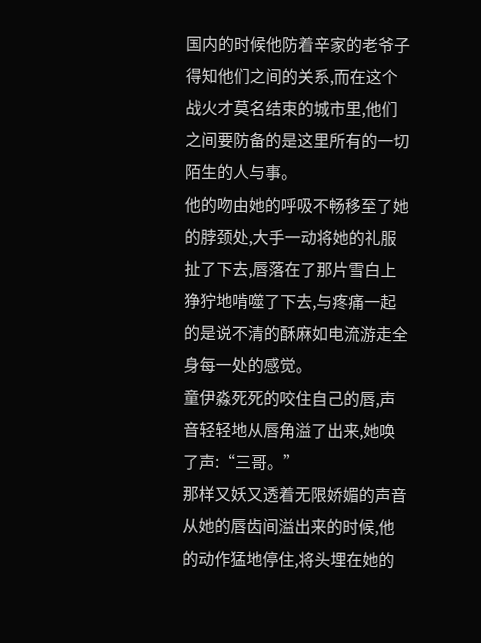国内的时候他防着辛家的老爷子得知他们之间的关系,而在这个战火才莫名结束的城市里,他们之间要防备的是这里所有的一切陌生的人与事。
他的吻由她的呼吸不畅移至了她的脖颈处,大手一动将她的礼服扯了下去,唇落在了那片雪白上狰狞地啃噬了下去,与疼痛一起的是说不清的酥麻如电流游走全身每一处的感觉。
童伊淼死死的咬住自己的唇,声音轻轻地从唇角溢了出来,她唤了声:“三哥。”
那样又妖又透着无限娇媚的声音从她的唇齿间溢出来的时候,他的动作猛地停住,将头埋在她的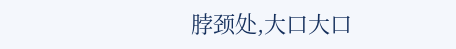脖颈处,大口大口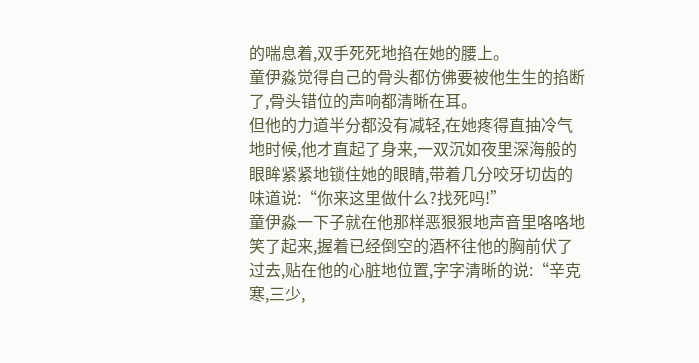的喘息着,双手死死地掐在她的腰上。
童伊淼觉得自己的骨头都仿佛要被他生生的掐断了,骨头错位的声响都清晰在耳。
但他的力道半分都没有减轻,在她疼得直抽冷气地时候,他才直起了身来,一双沉如夜里深海般的眼眸紧紧地锁住她的眼睛,带着几分咬牙切齿的味道说:“你来这里做什么?找死吗!”
童伊淼一下子就在他那样恶狠狠地声音里咯咯地笑了起来,握着已经倒空的酒杯往他的胸前伏了过去,贴在他的心脏地位置,字字清晰的说:“辛克寒,三少,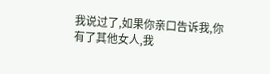我说过了,如果你亲口告诉我,你有了其他女人,我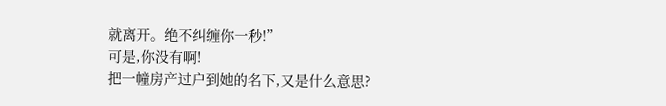就离开。绝不纠缠你一秒!”
可是,你没有啊!
把一幢房产过户到她的名下,又是什么意思?